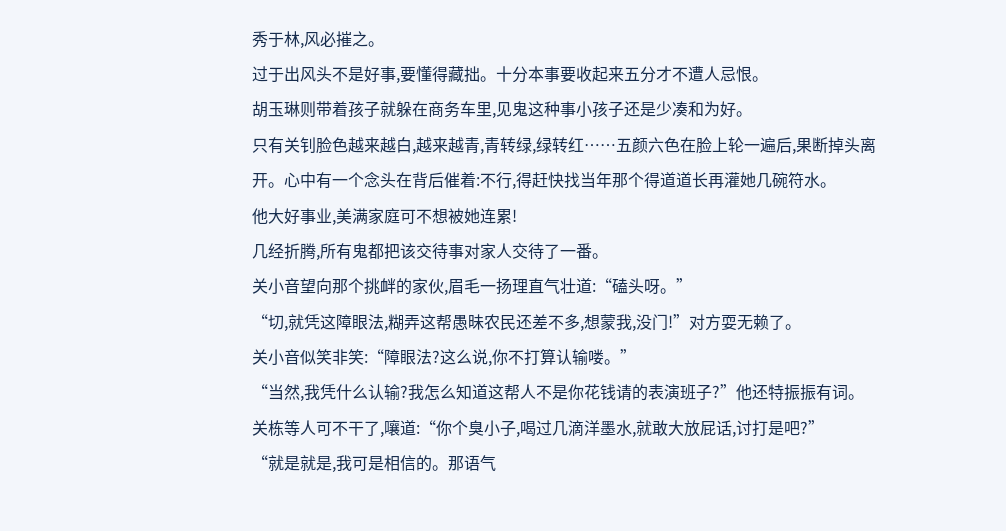秀于林,风必摧之。
过于出风头不是好事,要懂得藏拙。十分本事要收起来五分才不遭人忌恨。
胡玉琳则带着孩子就躲在商务车里,见鬼这种事小孩子还是少凑和为好。
只有关钊脸色越来越白,越来越青,青转绿,绿转红……五颜六色在脸上轮一遍后,果断掉头离开。心中有一个念头在背后催着:不行,得赶快找当年那个得道道长再灌她几碗符水。
他大好事业,美满家庭可不想被她连累!
几经折腾,所有鬼都把该交待事对家人交待了一番。
关小音望向那个挑衅的家伙,眉毛一扬理直气壮道:“磕头呀。”
“切,就凭这障眼法,糊弄这帮愚昧农民还差不多,想蒙我,没门!”对方耍无赖了。
关小音似笑非笑:“障眼法?这么说,你不打算认输喽。”
“当然,我凭什么认输?我怎么知道这帮人不是你花钱请的表演班子?”他还特振振有词。
关栋等人可不干了,嚷道:“你个臭小子,喝过几滴洋墨水,就敢大放屁话,讨打是吧?”
“就是就是,我可是相信的。那语气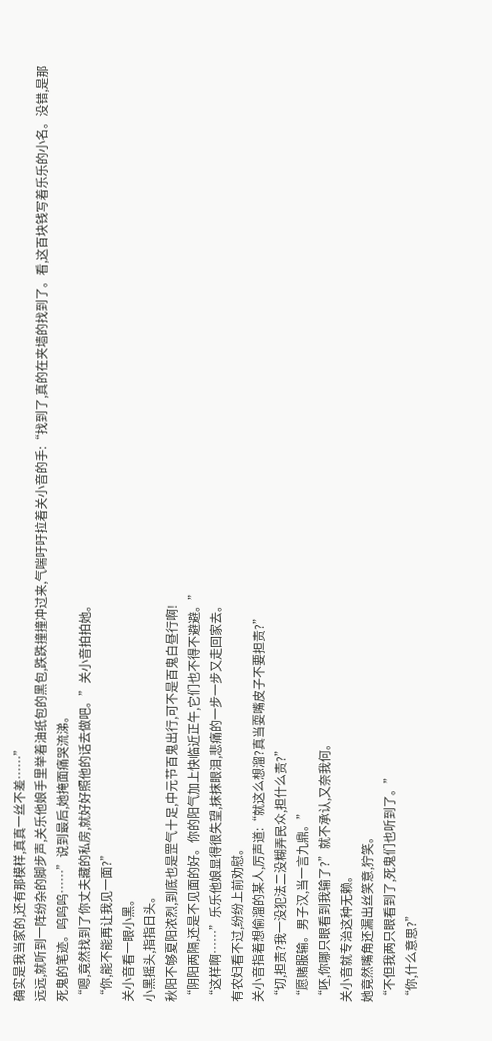确实是我当家的,还有那模样,真真一丝不差……”
远远,就听到一阵纷杂的脚步声,关乐他娘手里举着油纸包的黑包,跌跌撞撞冲过来,气喘吁吁拉着关小音的手:“找到了,真的在夹墙的找到了。看,这百块钱写着乐乐的小名。没错,是那死鬼的笔迹。呜呜呜……”说到最后,她掩面痛哭流涕。
“嗯,竟然找到了你丈夫藏的私房,就好好照他的话去做吧。”关小音拍拍她。
“你,能不能再让我见一面?”
关小音看一眼小黑。
小黑摇头,指指日头。
秋阳不够夏阳浓烈,到底也是罡气十足,中元节百鬼出行,可不是百鬼白昼行啊!
“阴阳两隔,还是不见面的好。你的阳气加上快临近正午,它们也不得不避避。”
“这样啊……”乐乐他娘显得很失望,抹抹眼泪,悲痛的一步一步又走回家去。
有农妇看不过,纷纷上前劝慰。
关小音指着想偷溜的某人,厉声道:“就这么想溜?真当耍嘴皮子不要担责?”
“切,担责?我一没犯法二没糊弄民众,担什么责?”
“愿赌服输。男子汉,当一言九鼎。”
“呸,你哪只眼看到我输了?”就不承认,又奈我何。
关小音就专治这种无赖。
她竟然嘴角还漏出丝笑意,狞笑。
“不但我两只眼看到了,死鬼们也听到了。”
“你,什么意思?”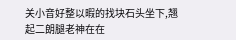关小音好整以暇的找块石头坐下,翘起二朗腿老神在在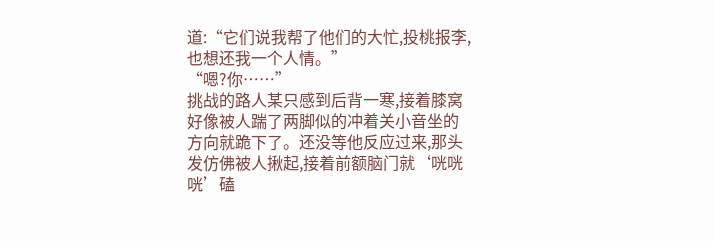道:“它们说我帮了他们的大忙,投桃报李,也想还我一个人情。”
“嗯?你……”
挑战的路人某只感到后背一寒,接着膝窝好像被人踹了两脚似的冲着关小音坐的方向就跪下了。还没等他反应过来,那头发仿佛被人揪起,接着前额脑门就‘咣咣咣’磕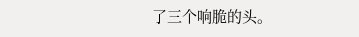了三个响脆的头。